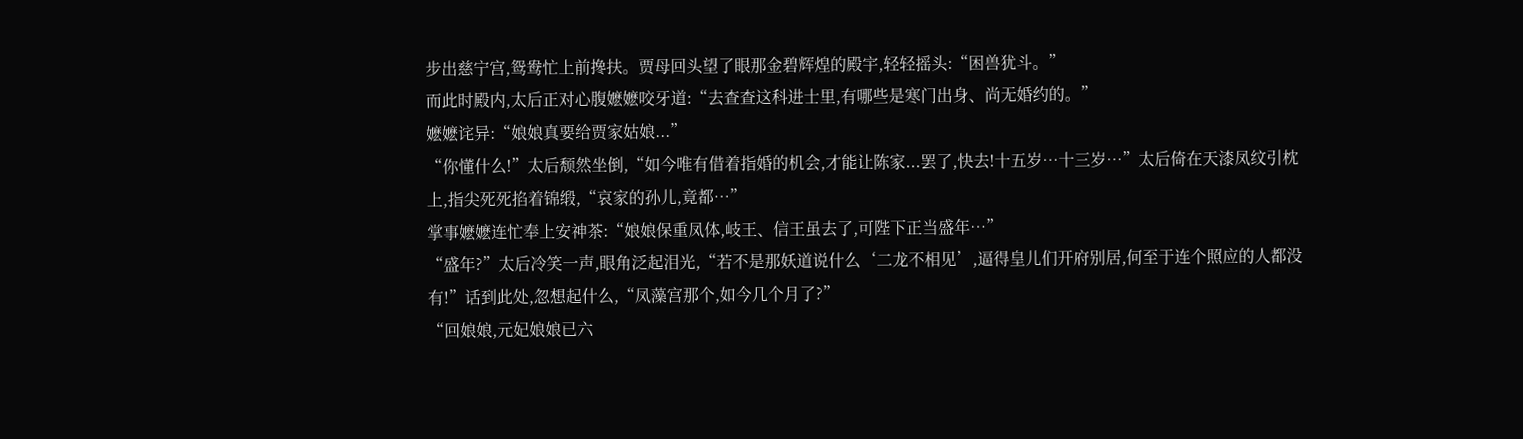步出慈宁宫,鸳鸯忙上前搀扶。贾母回头望了眼那金碧辉煌的殿宇,轻轻摇头:“困兽犹斗。”
而此时殿内,太后正对心腹嬷嬷咬牙道:“去查查这科进士里,有哪些是寒门出身、尚无婚约的。”
嬷嬷诧异:“娘娘真要给贾家姑娘...”
“你懂什么!”太后颓然坐倒,“如今唯有借着指婚的机会,才能让陈家...罢了,快去!十五岁…十三岁…”太后倚在天漆凤纹引枕上,指尖死死掐着锦缎,“哀家的孙儿,竟都…”
掌事嬷嬷连忙奉上安神茶:“娘娘保重凤体,岐王、信王虽去了,可陛下正当盛年…”
“盛年?”太后冷笑一声,眼角泛起泪光,“若不是那妖道说什么‘二龙不相见’,逼得皇儿们开府别居,何至于连个照应的人都没有!”话到此处,忽想起什么,“凤藻宫那个,如今几个月了?”
“回娘娘,元妃娘娘已六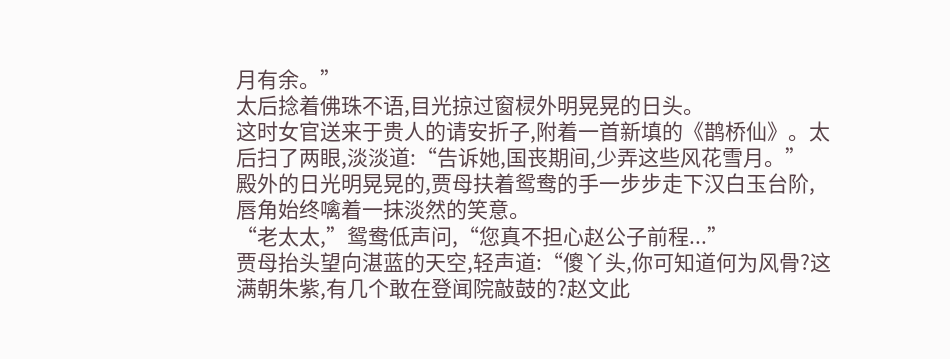月有余。”
太后捻着佛珠不语,目光掠过窗棂外明晃晃的日头。
这时女官送来于贵人的请安折子,附着一首新填的《鹊桥仙》。太后扫了两眼,淡淡道:“告诉她,国丧期间,少弄这些风花雪月。”
殿外的日光明晃晃的,贾母扶着鸳鸯的手一步步走下汉白玉台阶,唇角始终噙着一抹淡然的笑意。
“老太太,”鸳鸯低声问,“您真不担心赵公子前程...”
贾母抬头望向湛蓝的天空,轻声道:“傻丫头,你可知道何为风骨?这满朝朱紫,有几个敢在登闻院敲鼓的?赵文此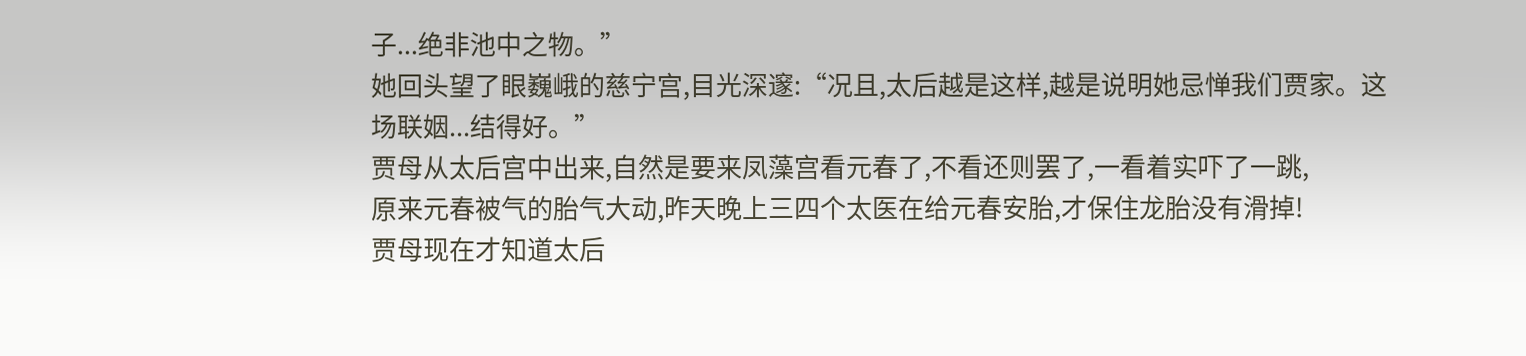子...绝非池中之物。”
她回头望了眼巍峨的慈宁宫,目光深邃:“况且,太后越是这样,越是说明她忌惮我们贾家。这场联姻...结得好。”
贾母从太后宫中出来,自然是要来凤藻宫看元春了,不看还则罢了,一看着实吓了一跳,
原来元春被气的胎气大动,昨天晚上三四个太医在给元春安胎,才保住龙胎没有滑掉!
贾母现在才知道太后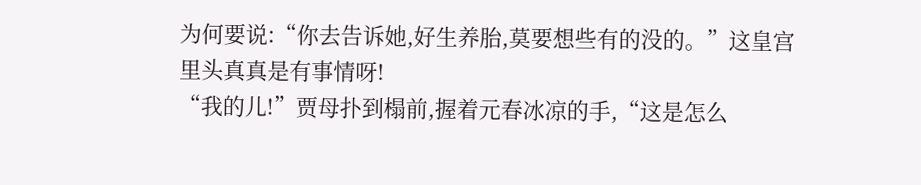为何要说:“你去告诉她,好生养胎,莫要想些有的没的。”这皇宫里头真真是有事情呀!
“我的儿!”贾母扑到榻前,握着元春冰凉的手,“这是怎么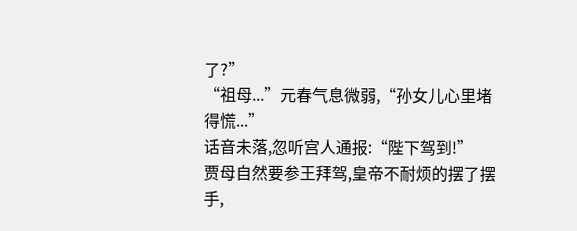了?”
“祖母...”元春气息微弱,“孙女儿心里堵得慌...”
话音未落,忽听宫人通报:“陛下驾到!”
贾母自然要参王拜驾,皇帝不耐烦的摆了摆手,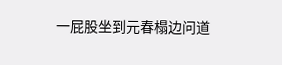一屁股坐到元春榻边问道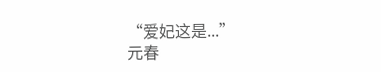“爱妃这是...”
元春